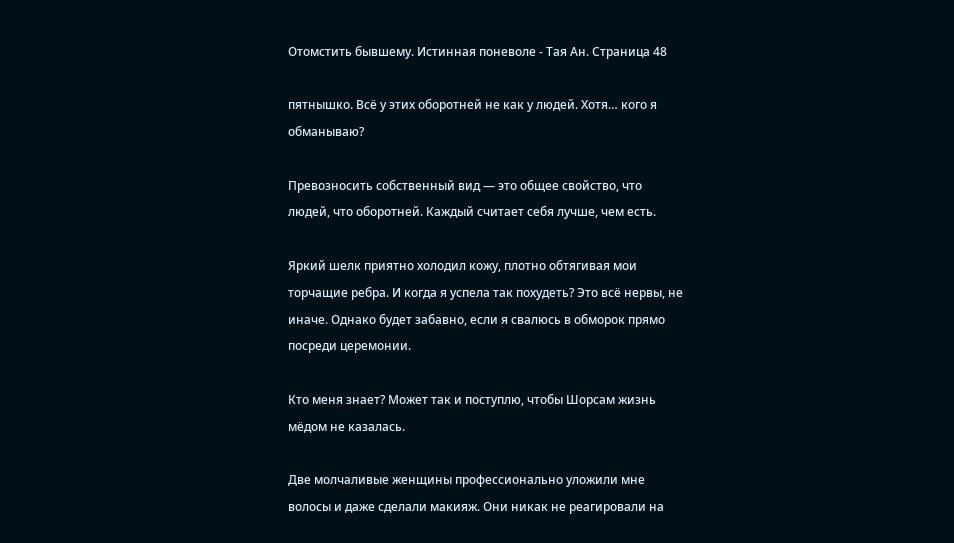Отомстить бывшему. Истинная поневоле - Тая Ан. Страница 48

пятнышко. Всё у этих оборотней не как у людей. Хотя… кого я обманываю?

Превозносить собственный вид — это общее свойство, что людей, что оборотней. Каждый считает себя лучше, чем есть.

Яркий шелк приятно холодил кожу, плотно обтягивая мои торчащие ребра. И когда я успела так похудеть? Это всё нервы, не иначе. Однако будет забавно, если я свалюсь в обморок прямо посреди церемонии.

Кто меня знает? Может так и поступлю, чтобы Шорсам жизнь мёдом не казалась.

Две молчаливые женщины профессионально уложили мне волосы и даже сделали макияж. Они никак не реагировали на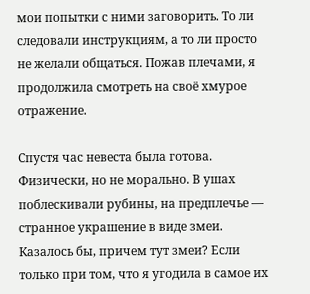мои попытки с ними заговорить. То ли следовали инструкциям, а то ли просто не желали общаться. Пожав плечами, я продолжила смотреть на своё хмурое отражение.

Спустя час невеста была готова. Физически, но не морально. В ушах поблескивали рубины, на предплечье — странное украшение в виде змеи. Казалось бы, причем тут змеи? Если только при том, что я угодила в самое их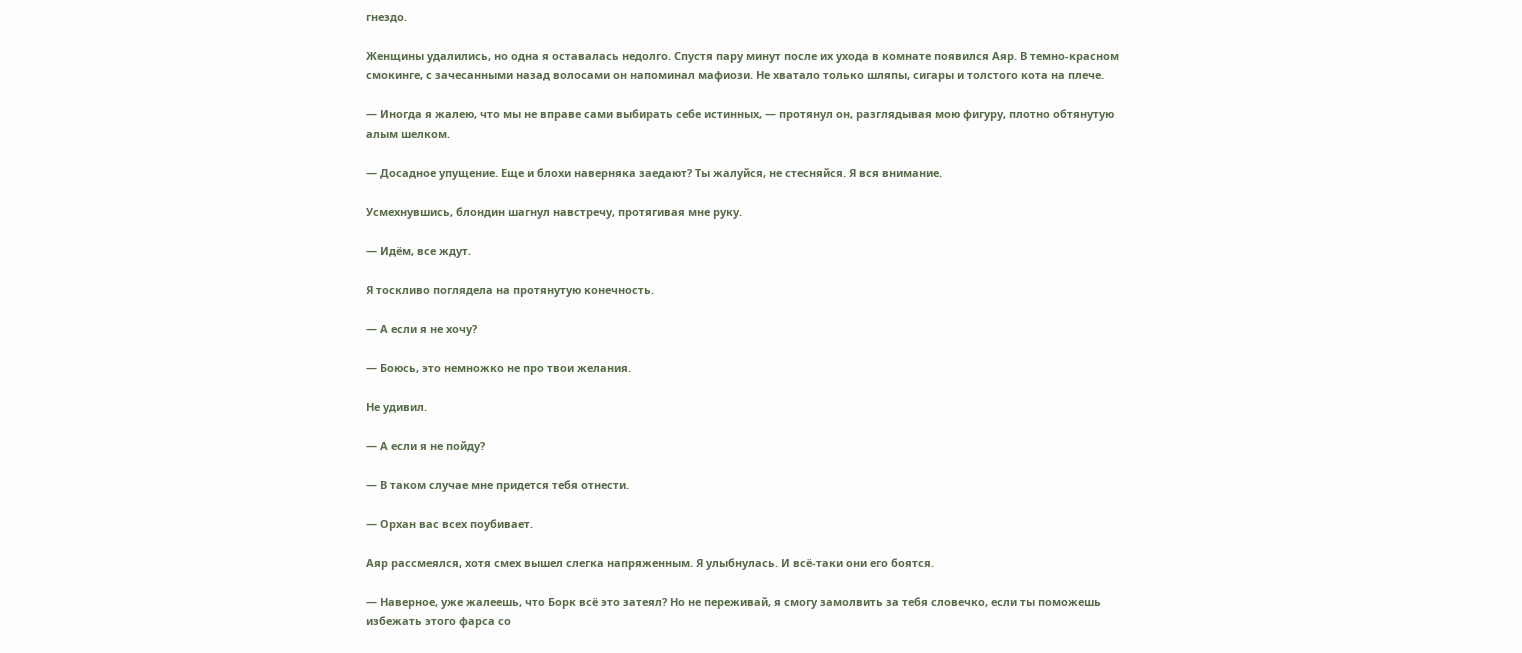гнездо.

Женщины удалились, но одна я оставалась недолго. Спустя пару минут после их ухода в комнате появился Аяр. В темно-красном смокинге, с зачесанными назад волосами он напоминал мафиози. Не хватало только шляпы, сигары и толстого кота на плече.

— Иногда я жалею, что мы не вправе сами выбирать себе истинных, — протянул он, разглядывая мою фигуру, плотно обтянутую алым шелком.

— Досадное упущение. Еще и блохи наверняка заедают? Ты жалуйся, не стесняйся. Я вся внимание.

Усмехнувшись, блондин шагнул навстречу, протягивая мне руку.

— Идём, все ждут.

Я тоскливо поглядела на протянутую конечность.

— А если я не хочу?

— Боюсь, это немножко не про твои желания.

Не удивил.

— А если я не пойду?

— В таком случае мне придется тебя отнести.

— Орхан вас всех поубивает.

Аяр рассмеялся, хотя смех вышел слегка напряженным. Я улыбнулась. И всё-таки они его боятся.

— Наверное, уже жалеешь, что Борк всё это затеял? Но не переживай, я смогу замолвить за тебя словечко, если ты поможешь избежать этого фарса со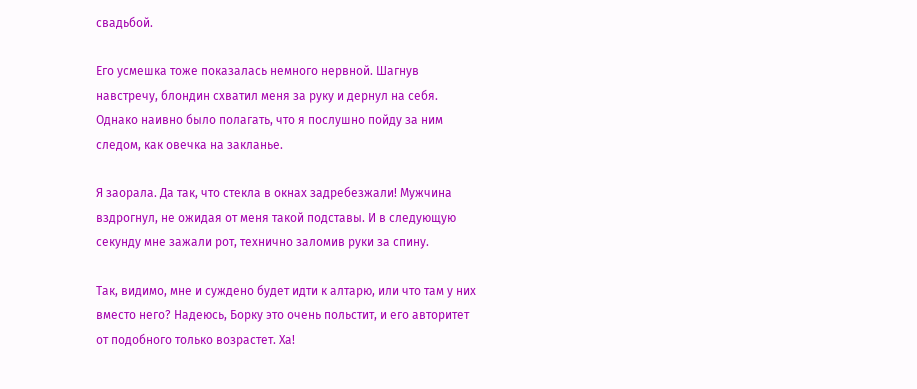свадьбой.

Его усмешка тоже показалась немного нервной. Шагнув навстречу, блондин схватил меня за руку и дернул на себя. Однако наивно было полагать, что я послушно пойду за ним следом, как овечка на закланье.

Я заорала. Да так, что стекла в окнах задребезжали! Мужчина вздрогнул, не ожидая от меня такой подставы. И в следующую секунду мне зажали рот, технично заломив руки за спину.

Так, видимо, мне и суждено будет идти к алтарю, или что там у них вместо него? Надеюсь, Борку это очень польстит, и его авторитет от подобного только возрастет. Ха!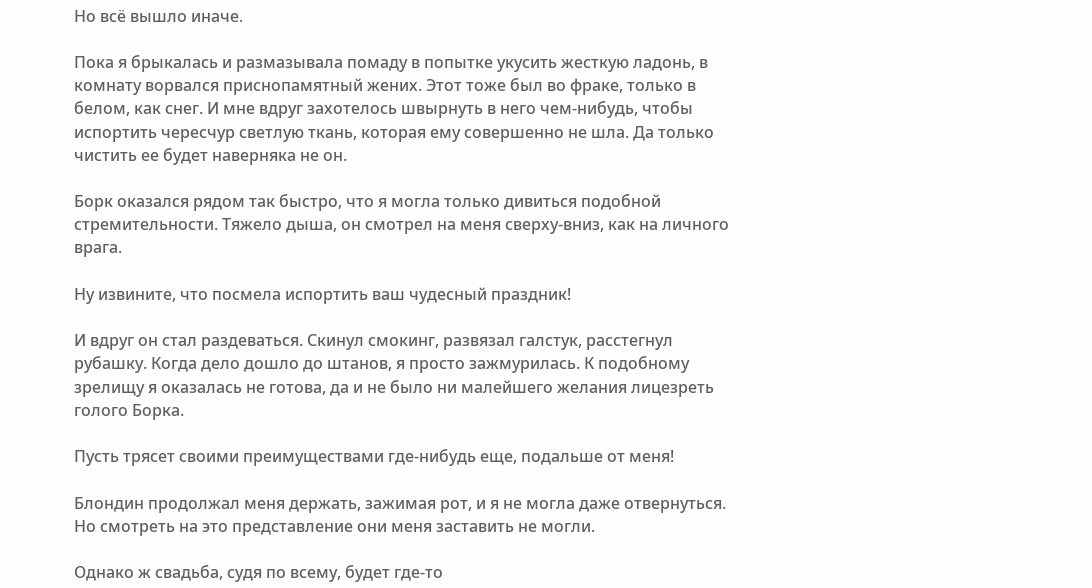Но всё вышло иначе.

Пока я брыкалась и размазывала помаду в попытке укусить жесткую ладонь, в комнату ворвался приснопамятный жених. Этот тоже был во фраке, только в белом, как снег. И мне вдруг захотелось швырнуть в него чем-нибудь, чтобы испортить чересчур светлую ткань, которая ему совершенно не шла. Да только чистить ее будет наверняка не он.

Борк оказался рядом так быстро, что я могла только дивиться подобной стремительности. Тяжело дыша, он смотрел на меня сверху-вниз, как на личного врага.

Ну извините, что посмела испортить ваш чудесный праздник!

И вдруг он стал раздеваться. Скинул смокинг, развязал галстук, расстегнул рубашку. Когда дело дошло до штанов, я просто зажмурилась. К подобному зрелищу я оказалась не готова, да и не было ни малейшего желания лицезреть голого Борка.

Пусть трясет своими преимуществами где-нибудь еще, подальше от меня!

Блондин продолжал меня держать, зажимая рот, и я не могла даже отвернуться. Но смотреть на это представление они меня заставить не могли.

Однако ж свадьба, судя по всему, будет где-то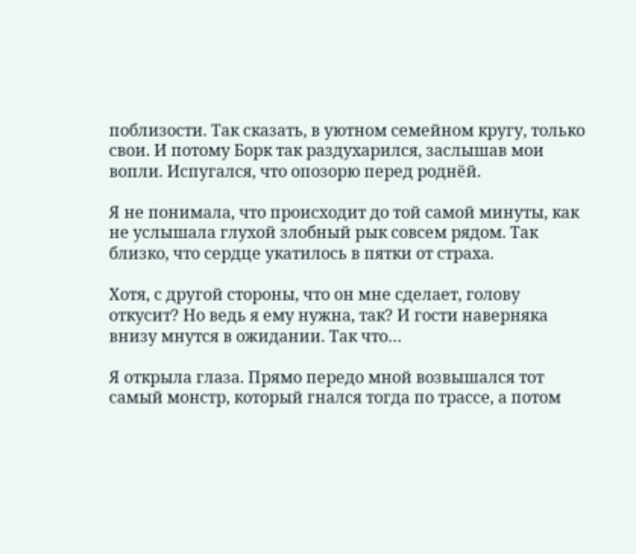поблизости. Так сказать, в уютном семейном кругу, только свои. И потому Борк так раздухарился, заслышав мои вопли. Испугался, что опозорю перед роднёй.

Я не понимала, что происходит до той самой минуты, как не услышала глухой злобный рык совсем рядом. Так близко, что сердце укатилось в пятки от страха.

Хотя, с другой стороны, что он мне сделает, голову откусит? Но ведь я ему нужна, так? И гости наверняка внизу мнутся в ожидании. Так что…

Я открыла глаза. Прямо передо мной возвышался тот самый монстр, который гнался тогда по трассе, а потом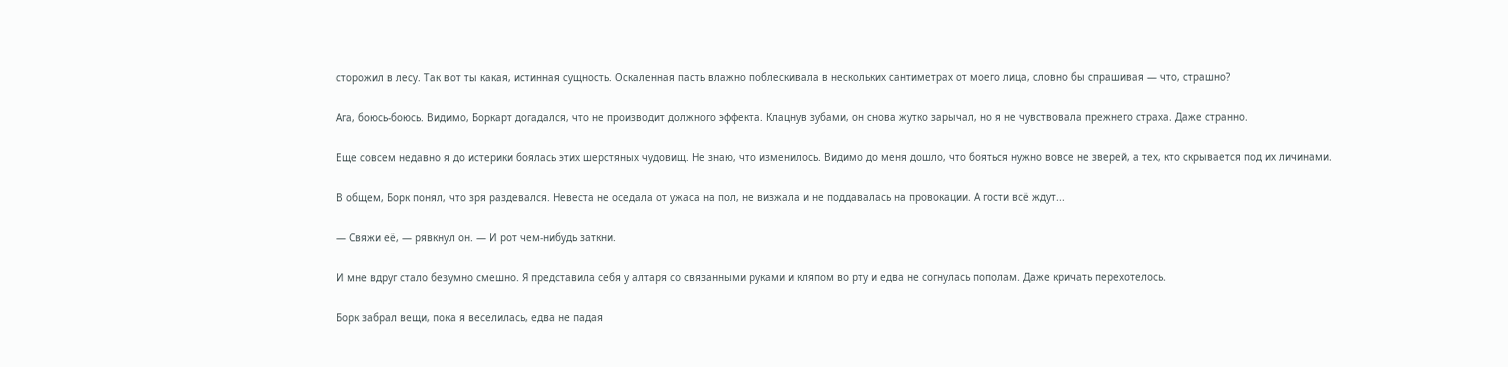сторожил в лесу. Так вот ты какая, истинная сущность. Оскаленная пасть влажно поблескивала в нескольких сантиметрах от моего лица, словно бы спрашивая — что, страшно?

Ага, боюсь-боюсь. Видимо, Боркарт догадался, что не производит должного эффекта. Клацнув зубами, он снова жутко зарычал, но я не чувствовала прежнего страха. Даже странно.

Еще совсем недавно я до истерики боялась этих шерстяных чудовищ. Не знаю, что изменилось. Видимо до меня дошло, что бояться нужно вовсе не зверей, а тех, кто скрывается под их личинами.

В общем, Борк понял, что зря раздевался. Невеста не оседала от ужаса на пол, не визжала и не поддавалась на провокации. А гости всё ждут...

— Свяжи её, — рявкнул он. — И рот чем-нибудь заткни.

И мне вдруг стало безумно смешно. Я представила себя у алтаря со связанными руками и кляпом во рту и едва не согнулась пополам. Даже кричать перехотелось.

Борк забрал вещи, пока я веселилась, едва не падая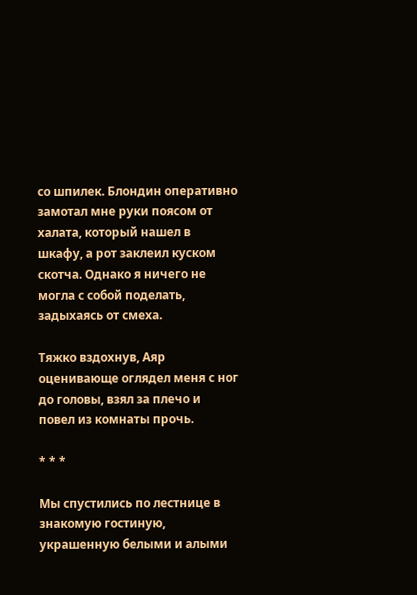со шпилек. Блондин оперативно замотал мне руки поясом от халата, который нашел в шкафу, а рот заклеил куском скотча. Однако я ничего не могла с собой поделать, задыхаясь от смеха.

Тяжко вздохнув, Аяр оценивающе оглядел меня с ног до головы, взял за плечо и повел из комнаты прочь.

* * *

Мы спустились по лестнице в знакомую гостиную, украшенную белыми и алыми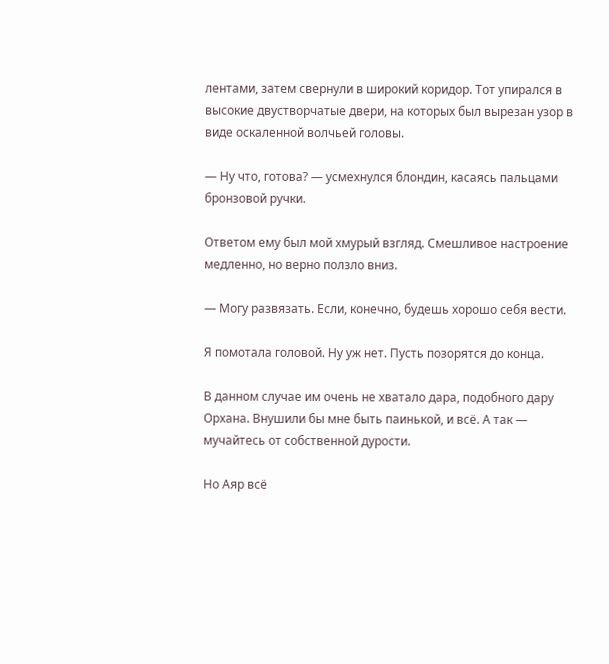лентами, затем свернули в широкий коридор. Тот упирался в высокие двустворчатые двери, на которых был вырезан узор в виде оскаленной волчьей головы.

— Ну что, готова? — усмехнулся блондин, касаясь пальцами бронзовой ручки.

Ответом ему был мой хмурый взгляд. Смешливое настроение медленно, но верно ползло вниз.

— Могу развязать. Если, конечно, будешь хорошо себя вести.

Я помотала головой. Ну уж нет. Пусть позорятся до конца.

В данном случае им очень не хватало дара, подобного дару Орхана. Внушили бы мне быть паинькой, и всё. А так — мучайтесь от собственной дурости.

Но Аяр всё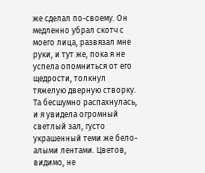же сделал по-своему. Он медленно убрал скотч с моего лица, развязал мне руки, и тут же, пока я не успела опомниться от его щедрости, толкнул тяжелую дверную створку. Та бесшумно распахнулась, и я увидела огромный светлый зал, густо украшенный теми же бело-алыми лентами. Цветов, видимо, не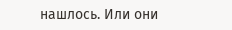нашлось. Или они